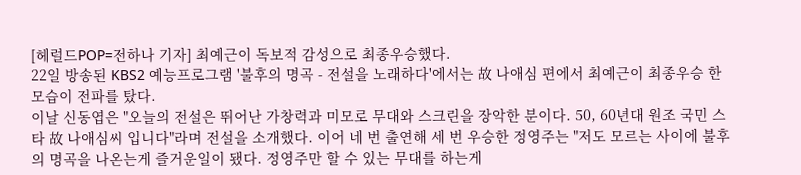[헤럴드POP=전하나 기자] 최예근이 독보적 감성으로 최종우승했다.
22일 방송된 KBS2 예능프로그램 '불후의 명곡 - 전설을 노래하다'에서는 故 나애심 편에서 최예근이 최종우승 한 모습이 전파를 탔다.
이날 신동엽은 "오늘의 전설은 뛰어난 가창력과 미모로 무대와 스크린을 장악한 분이다. 50, 60년대 원조 국민 스타 故 나애심씨 입니다"라며 전설을 소개했다. 이어 네 번 출연해 세 번 우승한 정영주는 "저도 모르는 사이에 불후의 명곡을 나온는게 즐거운일이 됐다. 정영주만 할 수 있는 무대를 하는게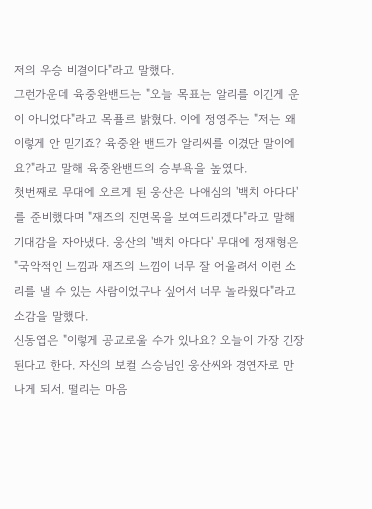저의 우승 비결이다"라고 말했다.
그런가운데 육중완밴드는 "오늘 목표는 알리를 이긴게 운이 아니었다"라고 목푤르 밝혔다. 이에 정영주는 "저는 왜이렇게 안 믿기죠? 육중완 밴드가 알리씨를 이겼단 말이에요?"라고 말해 육중완밴드의 승부욕을 높였다.
첫번째로 무대에 오르게 된 웅산은 나애심의 '백치 아다다'를 준비했다며 "재즈의 진면목을 보여드리겠다"라고 말해 기대감을 자아냈다. 웅산의 '백치 아다다' 무대에 정재형은 "국악적인 느낌과 재즈의 느낌이 너무 잘 어울려서 이런 소리를 낼 수 있는 사람이었구나 싶어서 너무 놀라웠다"라고 소감을 말했다.
신동엽은 "이렇게 공교로울 수가 있나요? 오늘이 가장 긴장된다고 한다. 자신의 보컬 스승님인 웅산씨와 경연자로 만나게 되서. 떨리는 마음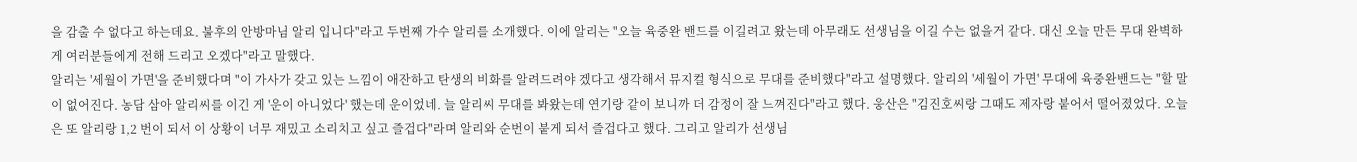을 감출 수 없다고 하는데요. 불후의 안방마님 알리 입니다"라고 두번째 가수 알리를 소개했다. 이에 알리는 "오늘 육중완 밴드를 이길려고 왔는데 아무래도 선생님을 이길 수는 없을거 같다. 대신 오늘 만든 무대 완벽하게 여러분들에게 전해 드리고 오겠다"라고 말했다.
알리는 '세월이 가면'을 준비했다며 "이 가사가 갖고 있는 느낌이 애잔하고 탄생의 비화를 알려드려야 겠다고 생각해서 뮤지컬 형식으로 무대를 준비했다"라고 설명했다. 알리의 '세월이 가면' 무대에 육중완밴드는 "할 말이 없어진다. 농담 삼아 알리씨를 이긴 게 '운이 아니었다' 했는데 운이었네. 늘 알리씨 무대를 봐왔는데 연기랑 같이 보니까 더 감정이 잘 느껴진다"라고 했다. 웅산은 "김진호씨랑 그때도 제자랑 붙어서 떨어졌었다. 오늘은 또 알리랑 1,2 번이 되서 이 상황이 너무 재밌고 소리치고 싶고 즐겁다"라며 알리와 순번이 붙게 되서 즐겁다고 했다. 그리고 알리가 선생님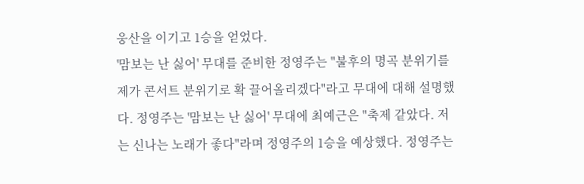웅산을 이기고 1승을 얻었다.
'맘보는 난 싫어' 무대를 준비한 정영주는 "불후의 명곡 분위기를 제가 콘서트 분위기로 확 끌어올리겠다"라고 무대에 대해 설명했다. 정영주는 '맘보는 난 싫어' 무대에 최예근은 "축제 같았다. 저는 신나는 노래가 좋다"라며 정영주의 1승을 예상했다. 정영주는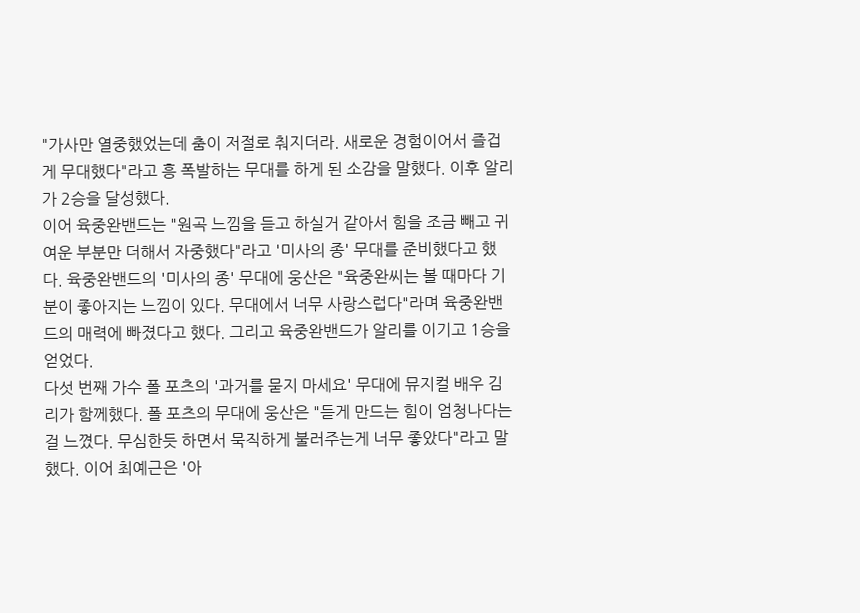"가사만 열중했었는데 춤이 저절로 춰지더라. 새로운 경험이어서 즐겁게 무대했다"라고 흥 폭발하는 무대를 하게 된 소감을 말했다. 이후 알리가 2승을 달성했다.
이어 육중완밴드는 "원곡 느낌을 듣고 하실거 같아서 힘을 조금 빼고 귀여운 부분만 더해서 자중했다"라고 '미사의 종' 무대를 준비했다고 했다. 육중완밴드의 '미사의 종' 무대에 웅산은 "육중완씨는 볼 때마다 기분이 좋아지는 느낌이 있다. 무대에서 너무 사랑스럽다"라며 육중완밴드의 매력에 빠졌다고 했다. 그리고 육중완밴드가 알리를 이기고 1승을 얻었다.
다섯 번째 가수 폴 포츠의 '과거를 묻지 마세요' 무대에 뮤지컬 배우 김리가 함께했다. 폴 포츠의 무대에 웅산은 "듣게 만드는 힘이 엄청나다는걸 느꼈다. 무심한듯 하면서 묵직하게 불러주는게 너무 좋았다"라고 말했다. 이어 최예근은 '아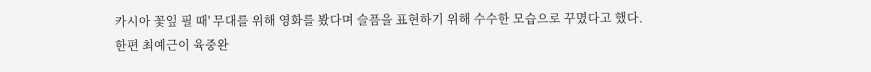카시아 꽃잎 필 때' 무대를 위해 영화를 봤다며 슬픔을 표현하기 위해 수수한 모습으로 꾸몄다고 했다.
한편 최예근이 육중완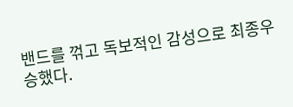밴드를 꺾고 독보적인 감성으로 최종우승했다.